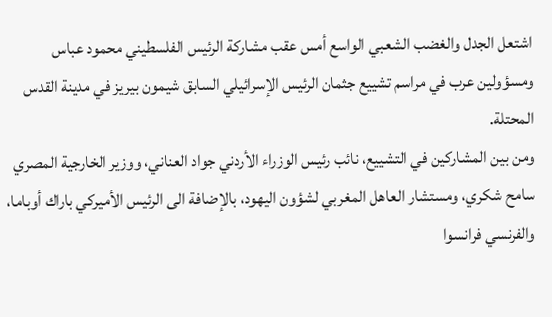اشتعل الجدل والغضب الشعبي الواسع أمس عقب مشاركة الرئيس الفلسطيني محمود عباس ومسؤولين عرب في مراسم تشييع جثمان الرئيس الإسرائيلي السابق شيمون بيريز في مدينة القدس المحتلة.
ومن بين المشاركين في التشييع، نائب رئيس الوزراء الأردني جواد العناني، ووزير الخارجية المصري سامح شكري، ومستشار العاهل المغربي لشؤون اليهود، بالإضافة الى الرئيس الأميركي باراك أوباما، والفرنسي فرانسوا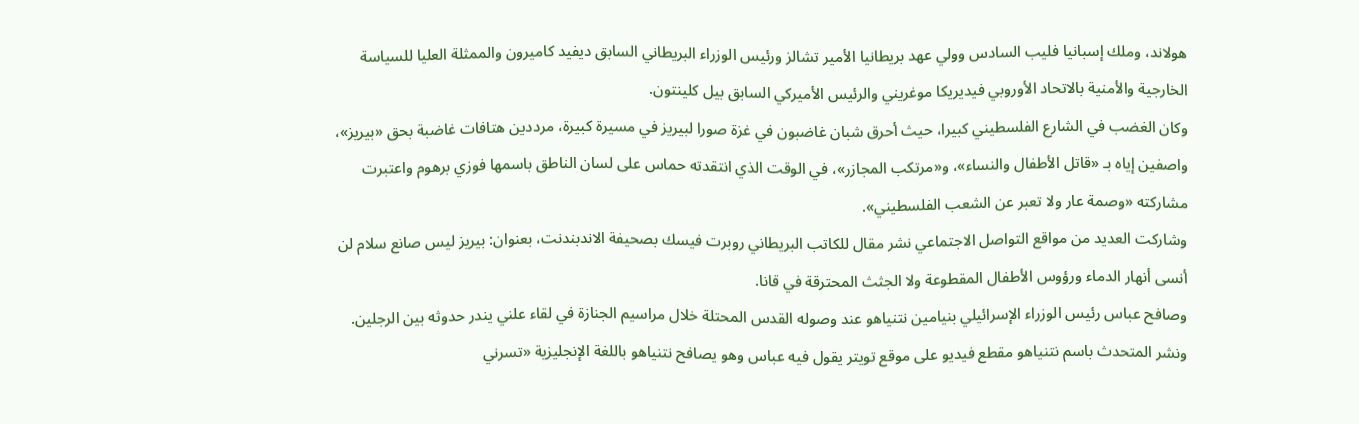هولاند، وملك إسبانيا فليب السادس وولي عهد بريطانيا الأمير تشالز ورئيس الوزراء البريطاني السابق ديفيد كاميرون والممثلة العليا للسياسة الخارجية والأمنية بالاتحاد الأوروبي فيديريكا موغريني والرئيس الأميركي السابق بيل كلينتون.
وكان الغضب في الشارع الفلسطيني كبيرا، حيث أحرق شبان غاضبون في غزة صورا لبيريز في مسيرة كبيرة، مرددين هتافات غاضبة بحق «بيريز»، واصفين إياه بـ «قاتل الأطفال والنساء»، و«مرتكب المجازر»، في الوقت الذي انتقدته حماس على لسان الناطق باسمها فوزي برهوم واعتبرت مشاركته «وصمة عار ولا تعبر عن الشعب الفلسطيني».
وشاركت العديد من مواقع التواصل الاجتماعي نشر مقال للكاتب البريطاني روبرت فيسك بصحيفة الاندبندنت، بعنوان: بيريز ليس صانع سلام لن أنسى أنهار الدماء ورؤوس الأطفال المقطوعة ولا الجثث المحترقة في قانا.
وصافح عباس رئيس الوزراء الإسرائيلي بنيامين نتنياهو عند وصوله القدس المحتلة خلال مراسيم الجنازة في لقاء علني يندر حدوثه بين الرجلين.
ونشر المتحدث باسم نتنياهو مقطع فيديو على موقع تويتر يقول فيه عباس وهو يصافح نتنياهو باللغة الإنجليزية «تسرني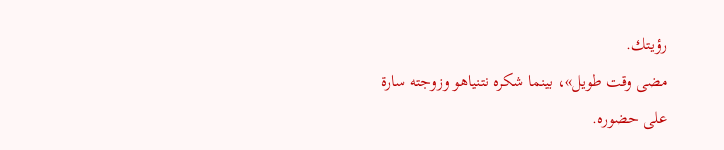رؤيتك.
مضى وقت طويل»، بينما شكره نتنياهو وزوجته سارة على حضوره.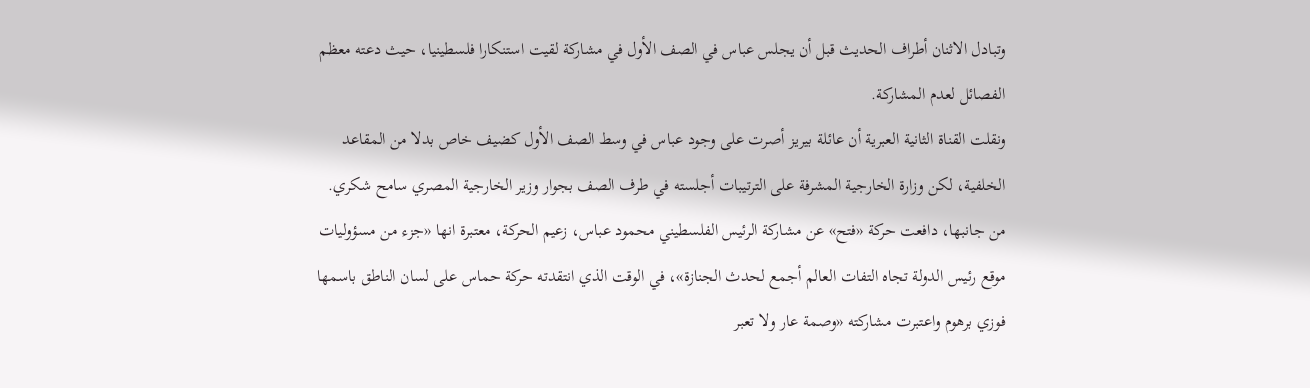وتبادل الاثنان أطراف الحديث قبل أن يجلس عباس في الصف الأول في مشاركة لقيت استنكارا فلسطينيا، حيث دعته معظم الفصائل لعدم المشاركة.
ونقلت القناة الثانية العبرية أن عائلة بيريز أصرت على وجود عباس في وسط الصف الأول كضيف خاص بدلا من المقاعد الخلفية، لكن وزارة الخارجية المشرفة على الترتيبات أجلسته في طرف الصف بجوار وزير الخارجية المصري سامح شكري.
من جانبها، دافعت حركة «فتح» عن مشاركة الرئيس الفلسطيني محمود عباس، زعيم الحركة، معتبرة انها «جزء من مسؤوليات موقع رئيس الدولة تجاه التفات العالم أجمع لحدث الجنازة»، في الوقت الذي انتقدته حركة حماس على لسان الناطق باسمها فوزي برهوم واعتبرت مشاركته «وصمة عار ولا تعبر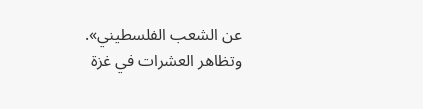عن الشعب الفلسطيني».
وتظاهر العشرات في غزة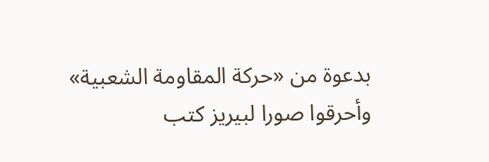بدعوة من «حركة المقاومة الشعبية» وأحرقوا صورا لبيريز كتب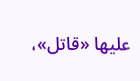عليها «قاتل»،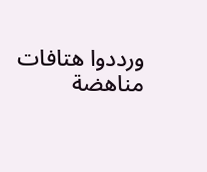ورددوا هتافات مناهضة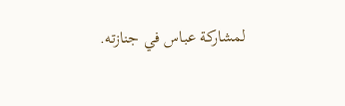لمشاركة عباس في جنازته.